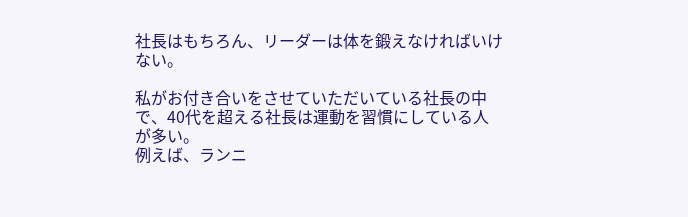社長はもちろん、リーダーは体を鍛えなければいけない。

私がお付き合いをさせていただいている社長の中で、40代を超える社長は運動を習慣にしている人が多い。
例えば、ランニ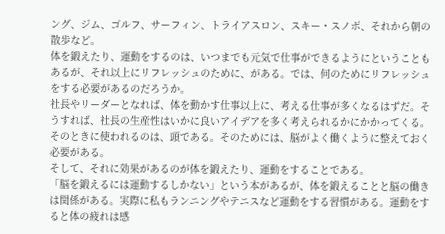ング、ジム、ゴルフ、サーフィン、トライアスロン、スキー・スノボ、それから朝の散歩など。
体を鍛えたり、運動をするのは、いつまでも元気で仕事ができるようにということもあるが、それ以上にリフレッシュのために、がある。では、何のためにリフレッシュをする必要があるのだろうか。
社長やリーダーとなれば、体を動かす仕事以上に、考える仕事が多くなるはずだ。そうすれば、社長の生産性はいかに良いアイデアを多く考えられるかにかかってくる。そのときに使われるのは、頭である。そのためには、脳がよく働くように整えておく必要がある。
そして、それに効果があるのが体を鍛えたり、運動をすることである。
「脳を鍛えるには運動するしかない」という本があるが、体を鍛えることと脳の働きは関係がある。実際に私もランニングやテニスなど運動をする習慣がある。運動をすると体の疲れは感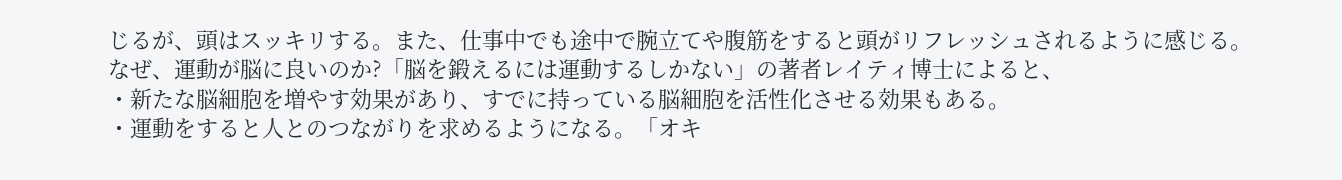じるが、頭はスッキリする。また、仕事中でも途中で腕立てや腹筋をすると頭がリフレッシュされるように感じる。
なぜ、運動が脳に良いのか?「脳を鍛えるには運動するしかない」の著者レイティ博士によると、
・新たな脳細胞を増やす効果があり、すでに持っている脳細胞を活性化させる効果もある。
・運動をすると人とのつながりを求めるようになる。「オキ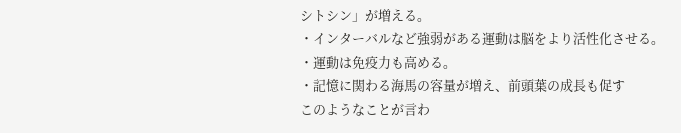シトシン」が増える。
・インターバルなど強弱がある運動は脳をより活性化させる。
・運動は免疫力も高める。
・記憶に関わる海馬の容量が増え、前頭葉の成長も促す
このようなことが言わ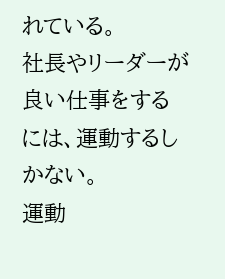れている。
社長やリーダーが良い仕事をするには、運動するしかない。
運動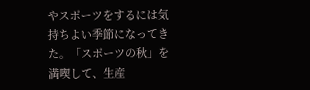やスポーツをするには気持ちよい季節になってきた。「スポーツの秋」を満喫して、生産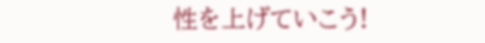性を上げていこう!